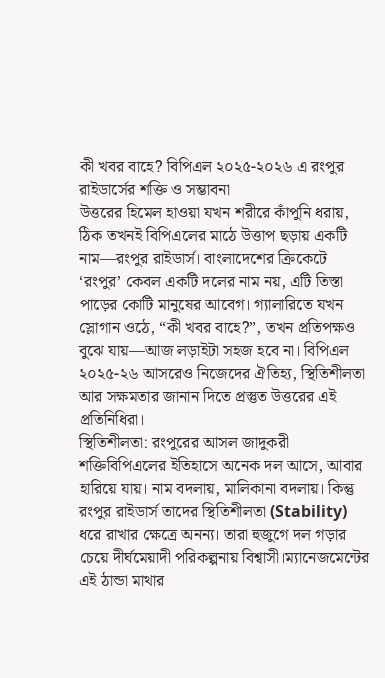কী খবর বাহে? বিপিএল ২০২৫-২০২৬ এ রংপুর রাইডার্সের শক্তি ও সম্ভাবনা
উত্তরের হিমেল হাওয়া যখন শরীরে কাঁপুনি ধরায়, ঠিক তখনই বিপিএলের মাঠে উত্তাপ ছড়ায় একটি নাম—রংপুর রাইডার্স। বাংলাদেশের ক্রিকেটে ‘রংপুর’ কেবল একটি দলের নাম নয়, এটি তিস্তা পাড়ের কোটি মানুষের আবেগ। গ্যালারিতে যখন স্লোগান ওঠে, “কী খবর বাহে?”, তখন প্রতিপক্ষও বুঝে যায়—আজ লড়াইটা সহজ হবে না। বিপিএল ২০২৫-২৬ আসরেও নিজেদের ঐতিহ্য, স্থিতিশীলতা আর সক্ষমতার জানান দিতে প্রস্তুত উত্তরের এই প্রতিনিধিরা।
স্থিতিশীলতা: রংপুরের আসল জাদুকরী শক্তিবিপিএলের ইতিহাসে অনেক দল আসে, আবার হারিয়ে যায়। নাম বদলায়, মালিকানা বদলায়। কিন্তু রংপুর রাইডার্স তাদের স্থিতিশীলতা (Stability) ধরে রাখার ক্ষেত্রে অনন্য। তারা হুজুগে দল গড়ার চেয়ে দীর্ঘমেয়াদী পরিকল্পনায় বিশ্বাসী।ম্যানেজমেন্টের এই ঠান্ডা মাথার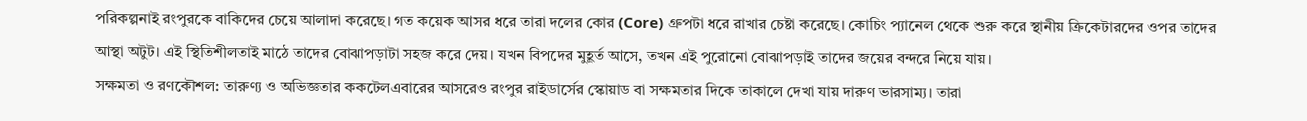পরিকল্পনাই রংপুরকে বাকিদের চেয়ে আলাদা করেছে। গত কয়েক আসর ধরে তারা দলের কোর (Core) গ্রুপটা ধরে রাখার চেষ্টা করেছে। কোচিং প্যানেল থেকে শুরু করে স্থানীয় ক্রিকেটারদের ওপর তাদের আস্থা অটুট। এই স্থিতিশীলতাই মাঠে তাদের বোঝাপড়াটা সহজ করে দেয়। যখন বিপদের মুহূর্ত আসে, তখন এই পুরোনো বোঝাপড়াই তাদের জয়ের বন্দরে নিয়ে যায়।
সক্ষমতা ও রণকৌশল: তারুণ্য ও অভিজ্ঞতার ককটেলএবারের আসরেও রংপুর রাইডার্সের স্কোয়াড বা সক্ষমতার দিকে তাকালে দেখা যায় দারুণ ভারসাম্য। তারা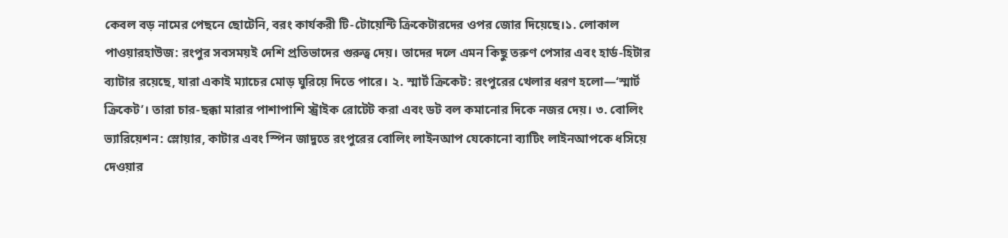কেবল বড় নামের পেছনে ছোটেনি, বরং কার্যকরী টি-টোয়েন্টি ক্রিকেটারদের ওপর জোর দিয়েছে।১. লোকাল পাওয়ারহাউজ: রংপুর সবসময়ই দেশি প্রতিভাদের গুরুত্ব দেয়। তাদের দলে এমন কিছু তরুণ পেসার এবং হার্ড-হিটার ব্যাটার রয়েছে, যারা একাই ম্যাচের মোড় ঘুরিয়ে দিতে পারে। ২. স্মার্ট ক্রিকেট: রংপুরের খেলার ধরণ হলো—‘স্মার্ট ক্রিকেট’। তারা চার-ছক্কা মারার পাশাপাশি স্ট্রাইক রোটেট করা এবং ডট বল কমানোর দিকে নজর দেয়। ৩. বোলিং ভ্যারিয়েশন: স্লোয়ার, কাটার এবং স্পিন জাদুতে রংপুরের বোলিং লাইনআপ যেকোনো ব্যাটিং লাইনআপকে ধসিয়ে দেওয়ার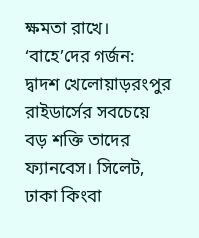ক্ষমতা রাখে।
‘বাহে’দের গর্জন: দ্বাদশ খেলোয়াড়রংপুর রাইডার্সের সবচেয়ে বড় শক্তি তাদের ফ্যানবেস। সিলেট, ঢাকা কিংবা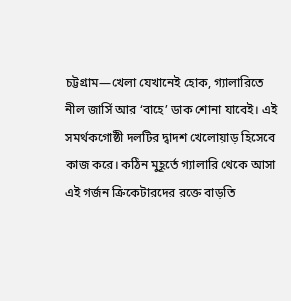চট্টগ্রাম—খেলা যেখানেই হোক, গ্যালারিতে নীল জার্সি আর ‘বাহে’ ডাক শোনা যাবেই। এই সমর্থকগোষ্ঠী দলটির দ্বাদশ খেলোয়াড় হিসেবে কাজ করে। কঠিন মুহূর্তে গ্যালারি থেকে আসা এই গর্জন ক্রিকেটারদের রক্তে বাড়তি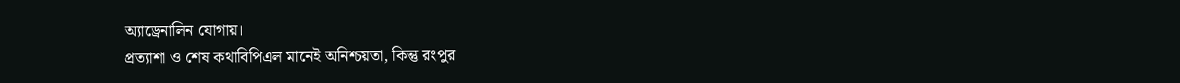অ্যাড্রেনালিন যোগায়।
প্রত্যাশা ও শেষ কথাবিপিএল মানেই অনিশ্চয়তা, কিন্তু রংপুর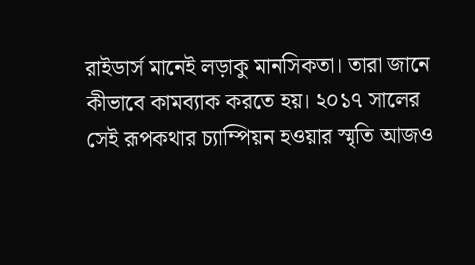রাইডার্স মানেই লড়াকু মানসিকতা। তারা জানে কীভাবে কামব্যাক করতে হয়। ২০১৭ সালের সেই রূপকথার চ্যাম্পিয়ন হওয়ার স্মৃতি আজও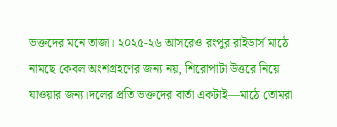ভক্তদের মনে তাজা। ২০২৫-২৬ আসরেও রংপুর রাইডার্স মাঠে নামছে কেবল অংশগ্রহণের জন্য নয়, শিরোপাটা উত্তরে নিয়ে যাওয়ার জন্য।দলের প্রতি ভক্তদের বার্তা একটাই—মাঠে তোমরা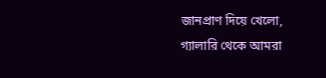জানপ্রাণ দিয়ে খেলো, গ্যালারি থেকে আমরা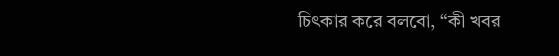চিৎকার করে বলবো, “কী খবর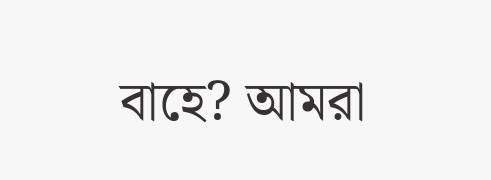বাহে? আমরা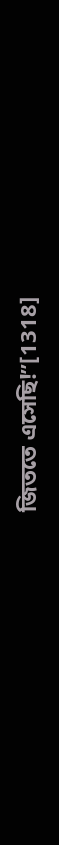জিততে এসেছি!”[1318]